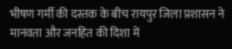भीषण गर्मी की दस्तक के बीच रायपुर जिला प्रशासन ने मानवता और जनहित की दिशा में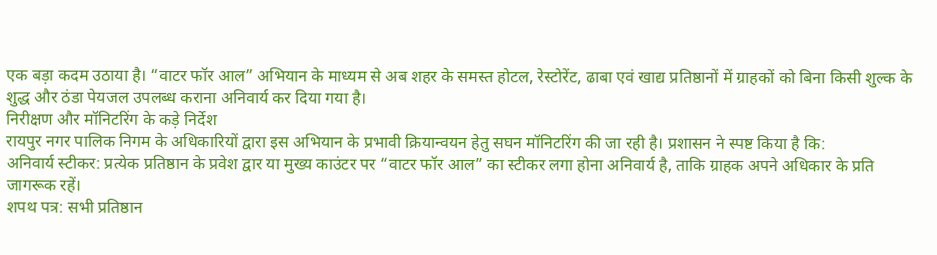एक बड़ा कदम उठाया है। “वाटर फॉर आल” अभियान के माध्यम से अब शहर के समस्त होटल, रेस्टोरेंट, ढाबा एवं खाद्य प्रतिष्ठानों में ग्राहकों को बिना किसी शुल्क के शुद्ध और ठंडा पेयजल उपलब्ध कराना अनिवार्य कर दिया गया है।
निरीक्षण और मॉनिटरिंग के कड़े निर्देश
रायपुर नगर पालिक निगम के अधिकारियों द्वारा इस अभियान के प्रभावी क्रियान्वयन हेतु सघन मॉनिटरिंग की जा रही है। प्रशासन ने स्पष्ट किया है कि:
अनिवार्य स्टीकर: प्रत्येक प्रतिष्ठान के प्रवेश द्वार या मुख्य काउंटर पर “वाटर फॉर आल” का स्टीकर लगा होना अनिवार्य है, ताकि ग्राहक अपने अधिकार के प्रति जागरूक रहें।
शपथ पत्र: सभी प्रतिष्ठान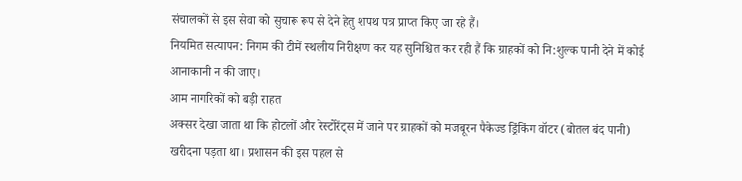संचालकों से इस सेवा को सुचारू रूप से देने हेतु शपथ पत्र प्राप्त किए जा रहे हैं।
नियमित सत्यापन: निगम की टीमें स्थलीय निरीक्षण कर यह सुनिश्चित कर रही हैं कि ग्राहकों को नि:शुल्क पानी देने में कोई आनाकानी न की जाए।
आम नागरिकों को बड़ी राहत
अक्सर देखा जाता था कि होटलों और रेस्टोरेंट्स में जाने पर ग्राहकों को मजबूरन पैकेज्ड ड्रिंकिंग वॉटर (बोतल बंद पानी) खरीदना पड़ता था। प्रशासन की इस पहल से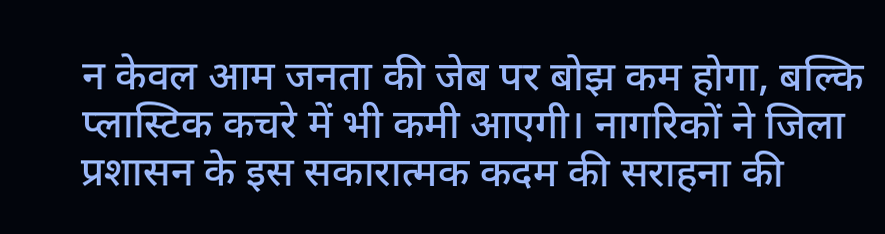न केवल आम जनता की जेब पर बोझ कम होगा, बल्कि प्लास्टिक कचरे में भी कमी आएगी। नागरिकों ने जिला प्रशासन के इस सकारात्मक कदम की सराहना की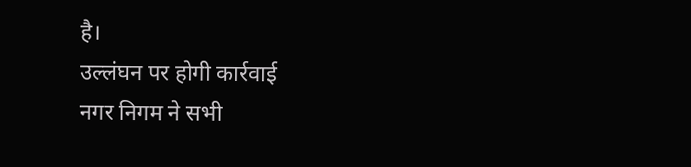है।
उल्लंघन पर होगी कार्रवाई
नगर निगम ने सभी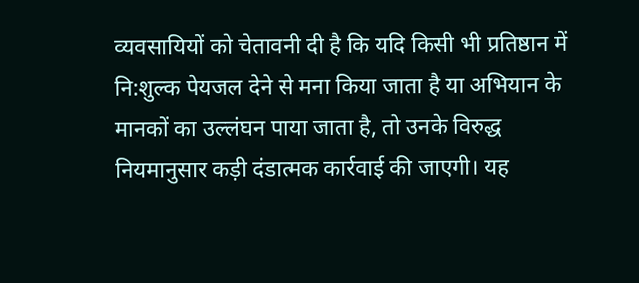व्यवसायियों को चेतावनी दी है कि यदि किसी भी प्रतिष्ठान में नि:शुल्क पेयजल देने से मना किया जाता है या अभियान के मानकों का उल्लंघन पाया जाता है, तो उनके विरुद्ध नियमानुसार कड़ी दंडात्मक कार्रवाई की जाएगी। यह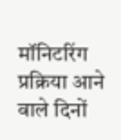मॉनिटरिंग प्रक्रिया आने वाले दिनों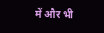में और भी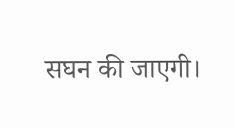सघन की जाएगी।